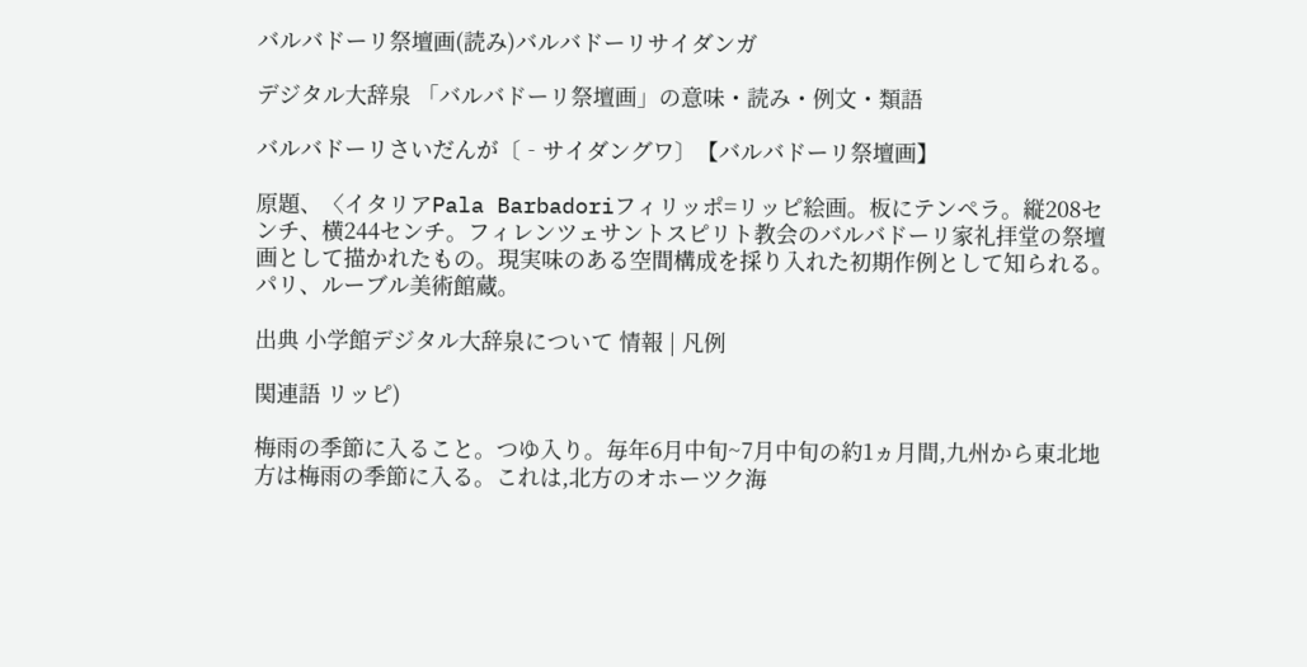バルバドーリ祭壇画(読み)バルバドーリサイダンガ

デジタル大辞泉 「バルバドーリ祭壇画」の意味・読み・例文・類語

バルバドーリさいだんが〔‐サイダングワ〕【バルバドーリ祭壇画】

原題、〈イタリアPala Barbadoriフィリッポ=リッピ絵画。板にテンペラ。縦208センチ、横244センチ。フィレンツェサントスピリト教会のバルバドーリ家礼拝堂の祭壇画として描かれたもの。現実味のある空間構成を採り入れた初期作例として知られる。パリ、ルーブル美術館蔵。

出典 小学館デジタル大辞泉について 情報 | 凡例

関連語 リッピ)

梅雨の季節に入ること。つゆ入り。毎年6月中旬~7月中旬の約1ヵ月間,九州から東北地方は梅雨の季節に入る。これは,北方のオホーツク海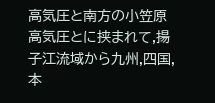高気圧と南方の小笠原高気圧とに挟まれて,揚子江流域から九州,四国,本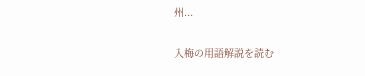州...

入梅の用語解説を読む